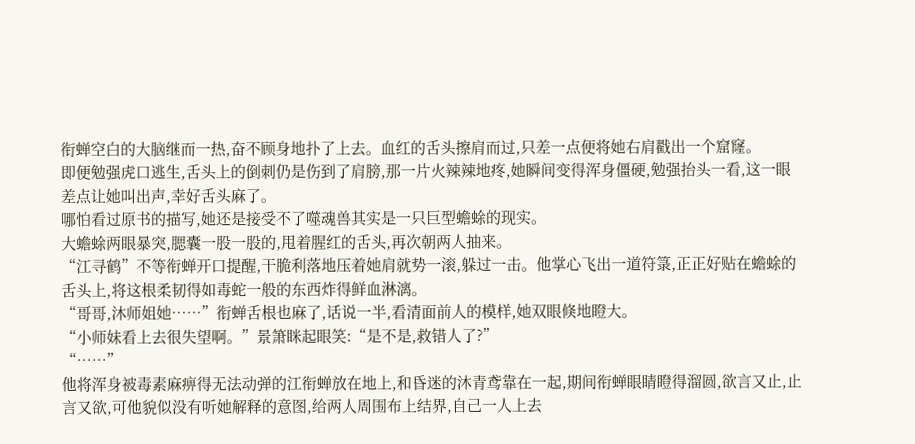衔蝉空白的大脑继而一热,奋不顾身地扑了上去。血红的舌头擦肩而过,只差一点便将她右肩戳出一个窟窿。
即便勉强虎口逃生,舌头上的倒刺仍是伤到了肩膀,那一片火辣辣地疼,她瞬间变得浑身僵硬,勉强抬头一看,这一眼差点让她叫出声,幸好舌头麻了。
哪怕看过原书的描写,她还是接受不了噬魂兽其实是一只巨型蟾蜍的现实。
大蟾蜍两眼暴突,腮囊一股一股的,甩着腥红的舌头,再次朝两人抽来。
“江寻鹤”不等衔蝉开口提醒,干脆利落地压着她肩就势一滚,躲过一击。他掌心飞出一道符箓,正正好贴在蟾蜍的舌头上,将这根柔韧得如毒蛇一般的东西炸得鲜血淋漓。
“哥哥,沐师姐她……”衔蝉舌根也麻了,话说一半,看清面前人的模样,她双眼倏地瞪大。
“小师妹看上去很失望啊。”景箫眯起眼笑:“是不是,救错人了?”
“……”
他将浑身被毒素麻痹得无法动弹的江衔蝉放在地上,和昏迷的沐青鸢靠在一起,期间衔蝉眼睛瞪得溜圆,欲言又止,止言又欲,可他貌似没有听她解释的意图,给两人周围布上结界,自己一人上去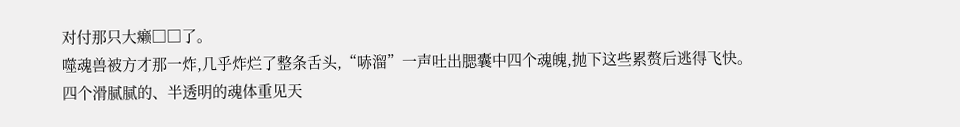对付那只大癞□□了。
噬魂兽被方才那一炸,几乎炸烂了整条舌头,“哧溜”一声吐出腮囊中四个魂魄,抛下这些累赘后逃得飞快。
四个滑腻腻的、半透明的魂体重见天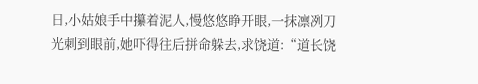日,小姑娘手中攥着泥人,慢悠悠睁开眼,一抹凛冽刀光刺到眼前,她吓得往后拼命躲去,求饶道:“道长饶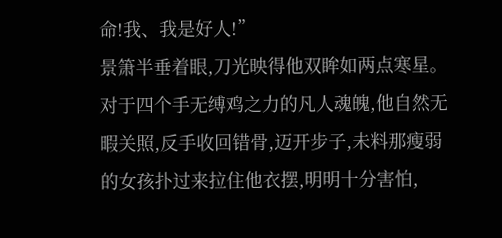命!我、我是好人!”
景箫半垂着眼,刀光映得他双眸如两点寒星。
对于四个手无缚鸡之力的凡人魂魄,他自然无暇关照,反手收回错骨,迈开步子,未料那瘦弱的女孩扑过来拉住他衣摆,明明十分害怕,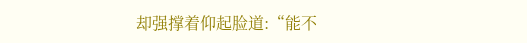却强撑着仰起脸道:“能不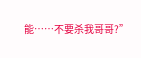能……不要杀我哥哥?”